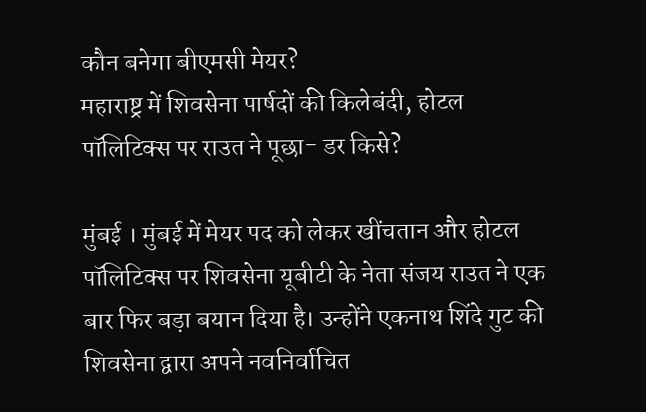कौन बनेगा बीएमसी मेयर?
महाराष्ट्र में शिवसेना पार्षदों की किलेबंदी, होटल पॉलिटिक्स पर राउत ने पूछा- डर किसे?

मुंबई । मुंबई में मेयर पद को लेकर खींचतान और होटल पॉलिटिक्स पर शिवसेना यूबीटी के नेता संजय राउत ने एक बार फिर बड़ा बयान दिया है। उन्होंने एकनाथ शिंदे गुट की शिवसेना द्वारा अपने नवनिर्वाचित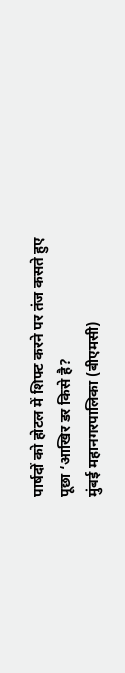पार्षदों को होटल में शिफ्ट करने पर तंज कसते हुए पूछा ‘आखिर डर किसे है?
मुंबई महानगरपालिका (बीएमसी)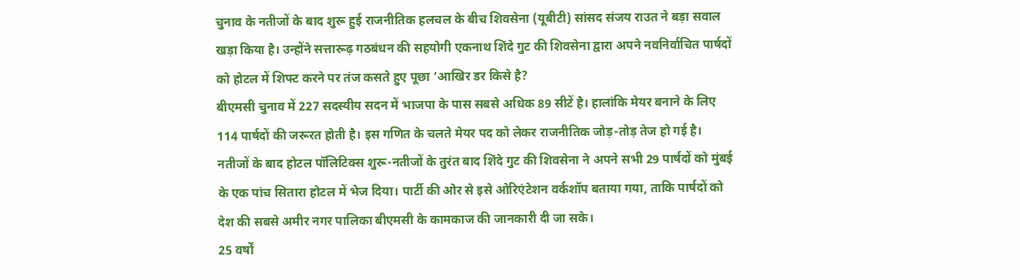चुनाव के नतीजों के बाद शुरू हुई राजनीतिक हलचल के बीच शिवसेना (यूबीटी) सांसद संजय राउत ने बड़ा सवाल खड़ा किया है। उन्होंने सत्तारूढ़ गठबंधन की सहयोगी एकनाथ शिंदे गुट की शिवसेना द्वारा अपने नवनिर्वाचित पार्षदों को होटल में शिफ्ट करने पर तंज कसते हुए पूछा ‘आखिर डर किसे है?
बीएमसी चुनाव में 227 सदस्यीय सदन में भाजपा के पास सबसे अधिक 89 सीटें है। हालांकि मेयर बनाने के लिए 114 पार्षदों की जरूरत होती है। इस गणित के चलते मेयर पद को लेकर राजनीतिक जोड़-तोड़ तेज हो गई है।
नतीजों के बाद होटल पॉलिटिक्स शुरू-नतीजों के तुरंत बाद शिंदे गुट की शिवसेना ने अपने सभी 29 पार्षदों को मुंबई के एक पांच सितारा होटल में भेज दिया। पार्टी की ओर से इसे ओरिएंटेशन वर्कशॉप बताया गया, ताकि पार्षदों को देश की सबसे अमीर नगर पालिका बीएमसी के कामकाज की जानकारी दी जा सके।
25 वर्षों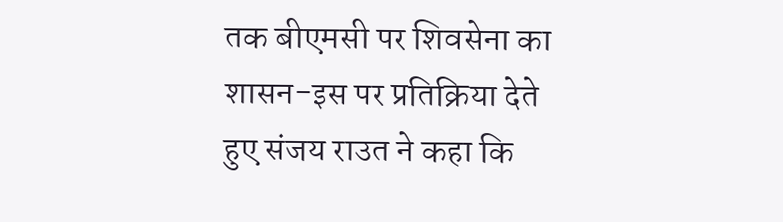तक बीएमसी पर शिवसेना का शासन-इस पर प्रतिक्रिया देते हुए संजय राउत ने कहा कि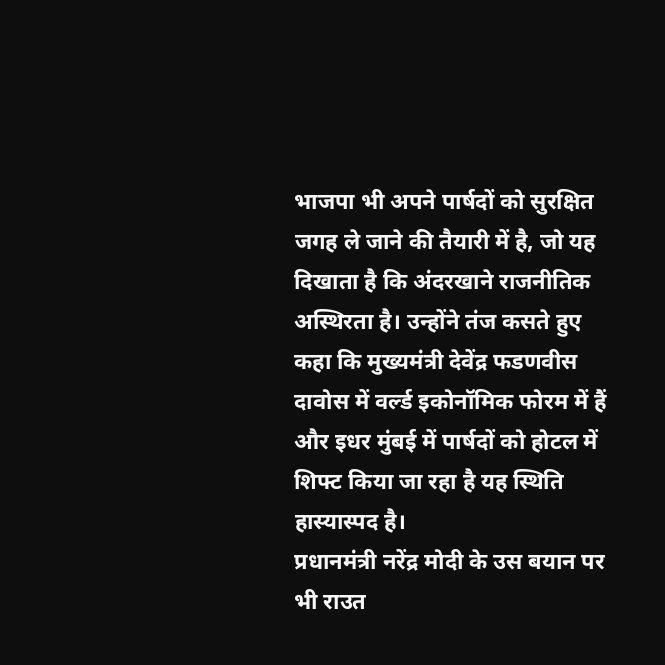भाजपा भी अपने पार्षदों को सुरक्षित जगह ले जाने की तैयारी में है, जो यह दिखाता है कि अंदरखाने राजनीतिक अस्थिरता है। उन्होंने तंज कसते हुए कहा कि मुख्यमंत्री देवेंद्र फडणवीस दावोस में वर्ल्ड इकोनॉमिक फोरम में हैं और इधर मुंबई में पार्षदों को होटल में शिफ्ट किया जा रहा है यह स्थिति हास्यास्पद है।
प्रधानमंत्री नरेंद्र मोदी के उस बयान पर भी राउत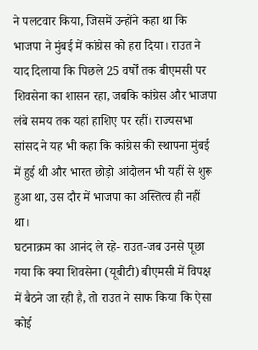ने पलटवार किया, जिसमें उन्होंने कहा था कि भाजपा ने मुंबई में कांग्रेस को हरा दिया। राउत ने याद दिलाया कि पिछले 25 वर्षों तक बीएमसी पर शिवसेना का शासन रहा, जबकि कांग्रेस और भाजपा लंबे समय तक यहां हाशिए पर रहीं। राज्यसभा सांसद ने यह भी कहा कि कांग्रेस की स्थापना मुंबई में हुई थी और भारत छोड़ो आंदोलन भी यहीं से शुरू हुआ था, उस दौर में भाजपा का अस्तित्व ही नहीं था।
घटनाक्रम का आनंद ले रहे- राउत-जब उनसे पूछा गया कि क्या शिवसेना (यूबीटी) बीएमसी में विपक्ष में बैठने जा रही है, तो राउत ने साफ किया कि ऐसा कोई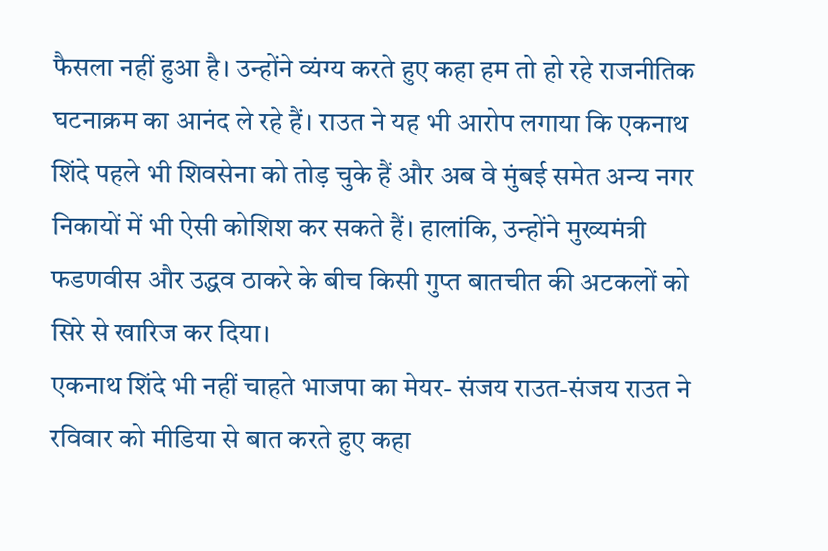फैसला नहीं हुआ है। उन्होंने व्यंग्य करते हुए कहा हम तो हो रहे राजनीतिक घटनाक्रम का आनंद ले रहे हैं। राउत ने यह भी आरोप लगाया कि एकनाथ शिंदे पहले भी शिवसेना को तोड़ चुके हैं और अब वे मुंबई समेत अन्य नगर निकायों में भी ऐसी कोशिश कर सकते हैं। हालांकि, उन्होंने मुख्यमंत्री फडणवीस और उद्धव ठाकरे के बीच किसी गुप्त बातचीत की अटकलों को सिरे से खारिज कर दिया।
एकनाथ शिंदे भी नहीं चाहते भाजपा का मेयर- संजय राउत-संजय राउत ने रविवार को मीडिया से बात करते हुए कहा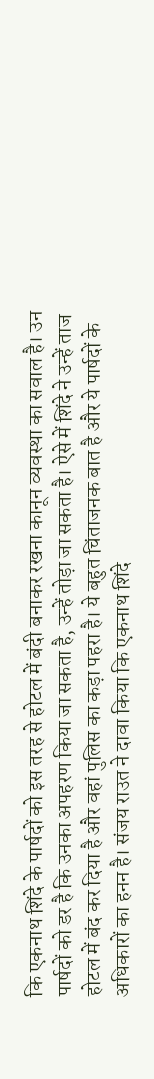कि एकनाथ शिंदे के पार्षदों को इस तरह से होटल में बंदी बनाकर रखना कानून व्यवस्था का सवाल है। उन पार्षदों को डर है कि उनका अपहरण किया जा सकता है, उन्हें तोड़ा जा सकता है। ऐसे में शिंदे ने उन्हें ताज होटल में बंद कर दिया है और वहां पुलिस का कड़ा पहरा है। ये बहुत चिंताजनक बात है और ये पार्षदों के अधिकारों का हनन है। संजय राउत ने दावा किया कि एकनाथ शिंदे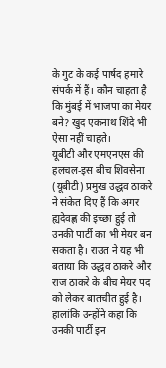के गुट के कई पार्षद हमारे संपर्क में हैं। कौन चाहता है कि मुंबई में भाजपा का मेयर बने? खुद एकनाथ शिंदे भी ऐसा नहीं चाहते।
यूबीटी और एमएनएस की हलचल-इस बीच शिवसेना (यूबीटी) प्रमुख उद्धव ठाकरे ने संकेत दिए हैं कि अगर ह्यदेवह्ण की इच्छा हुई तो उनकी पार्टी का भी मेयर बन सकता है। राउत ने यह भी बताया कि उद्धव ठाकरे और राज ठाकरे के बीच मेयर पद को लेकर बातचीत हुई है। हालांकि उन्होंने कहा कि उनकी पार्टी इन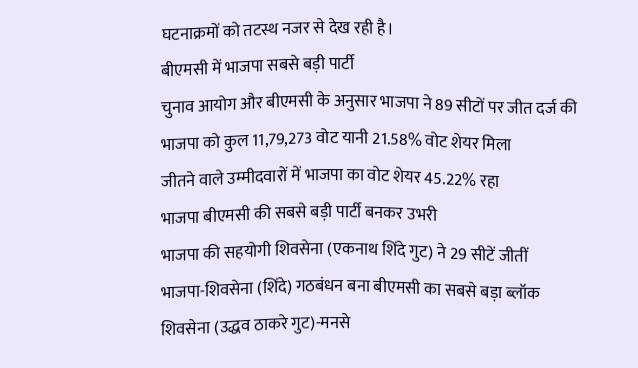घटनाक्रमों को तटस्थ नजर से देख रही है।
बीएमसी में भाजपा सबसे बड़ी पार्टी
चुनाव आयोग और बीएमसी के अनुसार भाजपा ने 89 सीटों पर जीत दर्ज की
भाजपा को कुल 11,79,273 वोट यानी 21.58% वोट शेयर मिला
जीतने वाले उम्मीदवारों में भाजपा का वोट शेयर 45.22% रहा
भाजपा बीएमसी की सबसे बड़ी पार्टी बनकर उभरी
भाजपा की सहयोगी शिवसेना (एकनाथ शिंदे गुट) ने 29 सीटें जीतीं
भाजपा-शिवसेना (शिंदे) गठबंधन बना बीएमसी का सबसे बड़ा ब्लॉक
शिवसेना (उद्धव ठाकरे गुट)-मनसे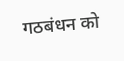गठबंधन को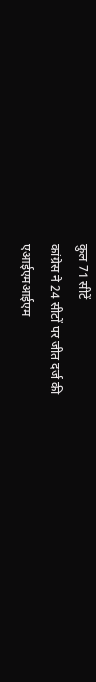कुल 71 सीटें
कांग्रेस ने 24 सीटों पर जीत दर्ज की
एआईएमआईएम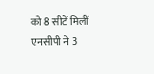को 8 सीटें मिलीं
एनसीपी ने 3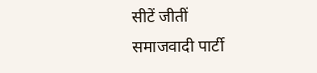सीटें जीतीं
समाजवादी पार्टी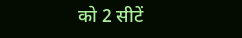को 2 सीटें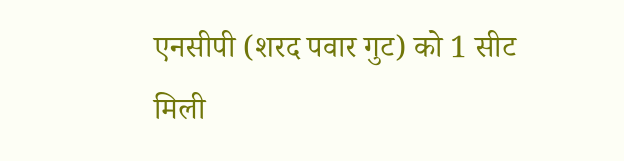एनसीपी (शरद पवार गुट) को 1 सीट मिली